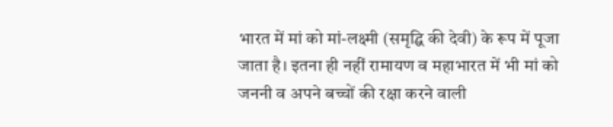भारत में मां को मां-लक्ष्मी (समृद्घि की देवी) के रूप में पूजा जाता है। इतना ही नहीं रामायण व महाभारत में भी मां को जननी व अपने बच्चों की रक्षा करने वाली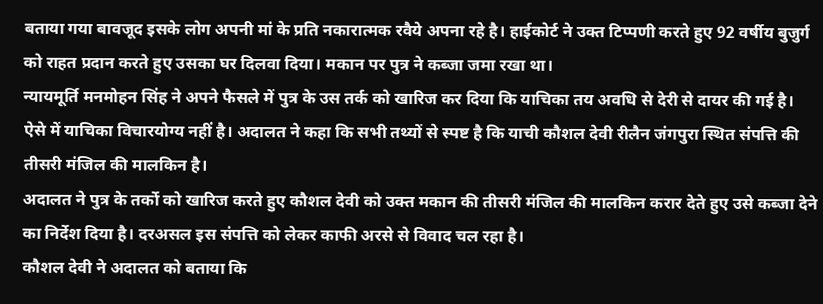बताया गया बावजूद इसके लोग अपनी मां के प्रति नकारात्मक रवैये अपना रहे है। हाईकोर्ट ने उक्त टिप्पणी करते हुए 92 वर्षीय बुजुर्ग को राहत प्रदान करते हुए उसका घर दिलवा दिया। मकान पर पुत्र ने कब्जा जमा रखा था।
न्यायमूर्ति मनमोहन सिंह ने अपने फैसले में पुत्र के उस तर्क को खारिज कर दिया कि याचिका तय अवधि से देरी से दायर की गई है। ऐसे में याचिका विचारयोग्य नहीं है। अदालत ने कहा कि सभी तथ्यों से स्पष्ट है कि याची कौशल देवी रीलैन जंगपुरा स्थित संपत्ति की तीसरी मंजिल की मालकिन है।
अदालत ने पुत्र के तर्को को खारिज करते हुए कौशल देवी को उक्त मकान की तीसरी मंजिल की मालकिन करार देते हुए उसे कब्जा देने का निर्देश दिया है। दरअसल इस संपत्ति को लेकर काफी अरसे से विवाद चल रहा है।
कौशल देवी ने अदालत को बताया कि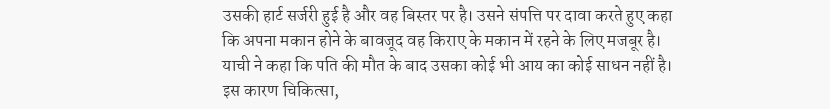उसकी हार्ट सर्जरी हुई है और वह बिस्तर पर है। उसने संपत्ति पर दावा करते हुए कहा कि अपना मकान होने के बावजूद वह किराए के मकान में रहने के लिए मजबूर है। याची ने कहा कि पति की मौत के बाद उसका कोई भी आय का कोई साधन नहीं है। इस कारण चिकित्सा,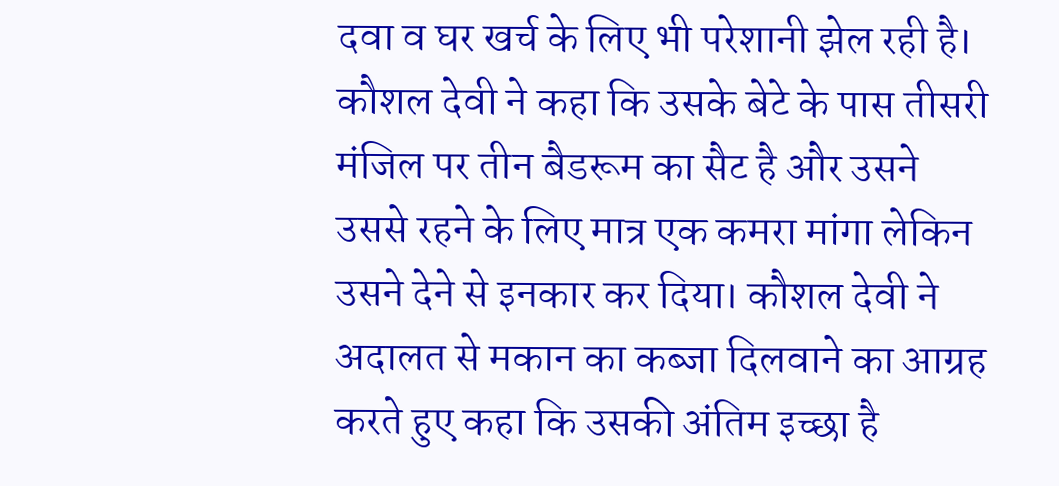दवा व घर खर्च के लिए भी परेशानी झेल रही है।
कौशल देवी ने कहा कि उसके बेटे के पास तीसरी मंजिल पर तीन बैडरूम का सैट है और उसने उससे रहने के लिए मात्र एक कमरा मांगा लेकिन उसने देने से इनकार कर दिया। कौशल देवी ने अदालत से मकान का कब्जा दिलवाने का आग्रह करते हुए कहा कि उसकी अंतिम इच्छा है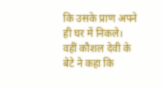कि उसके प्राण अपने ही घर में निकले।
वहीं कौशल देवी के बेटे ने कहा कि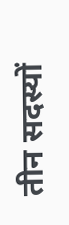तीन सदस्यों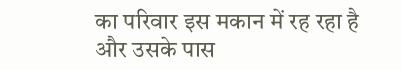का परिवार इस मकान में रह रहा है और उसके पास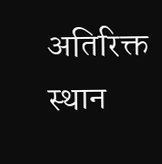अतिरिक्त स्थान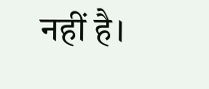नहीं है।